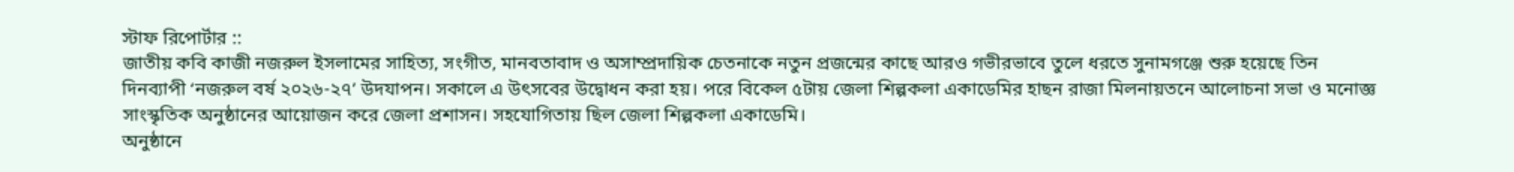স্টাফ রিপোর্টার ::
জাতীয় কবি কাজী নজরুল ইসলামের সাহিত্য, সংগীত, মানবতাবাদ ও অসাম্প্রদায়িক চেতনাকে নতুন প্রজন্মের কাছে আরও গভীরভাবে তুলে ধরতে সুনামগঞ্জে শুরু হয়েছে তিন দিনব্যাপী ‘নজরুল বর্ষ ২০২৬-২৭’ উদযাপন। সকালে এ উৎসবের উদ্বোধন করা হয়। পরে বিকেল ৫টায় জেলা শিল্পকলা একাডেমির হাছন রাজা মিলনায়তনে আলোচনা সভা ও মনোজ্ঞ সাংস্কৃতিক অনুষ্ঠানের আয়োজন করে জেলা প্রশাসন। সহযোগিতায় ছিল জেলা শিল্পকলা একাডেমি।
অনুষ্ঠানে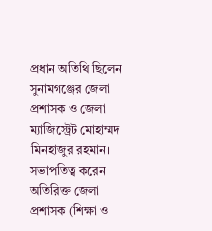প্রধান অতিথি ছিলেন সুনামগঞ্জের জেলা প্রশাসক ও জেলা ম্যাজিস্ট্রেট মোহাম্মদ মিনহাজুর রহমান। সভাপতিত্ব করেন অতিরিক্ত জেলা প্রশাসক (শিক্ষা ও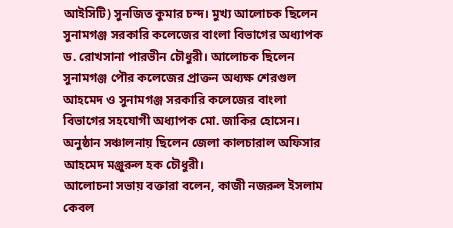আইসিটি) সুনজিত কুমার চন্দ। মুখ্য আলোচক ছিলেন সুনামগঞ্জ সরকারি কলেজের বাংলা বিভাগের অধ্যাপক ড. রোখসানা পারভীন চৌধুরী। আলোচক ছিলেন সুনামগঞ্জ পৌর কলেজের প্রাক্তন অধ্যক্ষ শেরগুল আহমেদ ও সুনামগঞ্জ সরকারি কলেজের বাংলা বিভাগের সহযোগী অধ্যাপক মো. জাকির হোসেন। অনুষ্ঠান সঞ্চালনায় ছিলেন জেলা কালচারাল অফিসার আহমেদ মঞ্জুরুল হক চৌধুরী।
আলোচনা সভায় বক্তারা বলেন, কাজী নজরুল ইসলাম কেবল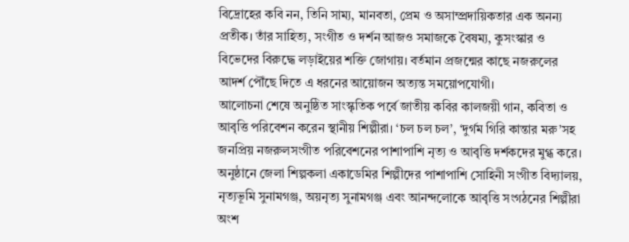বিদ্রোহের কবি নন, তিনি সাম্য, মানবতা, প্রেম ও অসাম্প্রদায়িকতার এক অনন্য প্রতীক। তাঁর সাহিত্য, সংগীত ও দর্শন আজও সমাজকে বৈষম্য, কুসংস্কার ও বিভেদের বিরুদ্ধে লড়াইয়ের শক্তি জোগায়। বর্তমান প্রজন্মের কাছে নজরুলের আদর্শ পৌঁছে দিতে এ ধরনের আয়োজন অত্যন্ত সময়োপযোগী।
আলোচনা শেষে অনুষ্ঠিত সাংস্কৃতিক পর্বে জাতীয় কবির কালজয়ী গান, কবিতা ও আবৃত্তি পরিবেশন করেন স্থানীয় শিল্পীরা। ‘চল চল চল’, ‘দুর্গম গিরি কান্তার মরু’সহ জনপ্রিয় নজরুলসংগীত পরিবেশনের পাশাপাশি নৃত্য ও আবৃত্তি দর্শকদের মুগ্ধ করে। অনুষ্ঠানে জেলা শিল্পকলা একাডেমির শিল্পীদের পাশাপাশি সোহিনী সংগীত বিদ্যালয়, নৃত্যভূমি সুনামগঞ্জ, অয়নৃত্য সুনামগঞ্জ এবং আনন্দলোকে আবৃত্তি সংগঠনের শিল্পীরা অংশ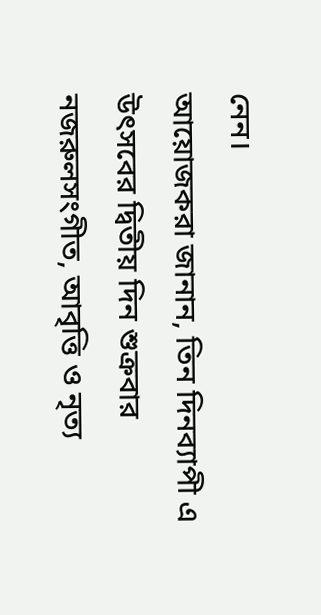নেন।
আয়োজকরা জানান, তিন দিনব্যাপী এ উৎসবের দ্বিতীয় দিন শুক্রবার নজরুলসংগীত, আবৃত্তি ও নৃত্য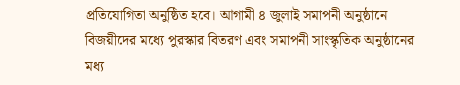প্রতিযোগিতা অনুষ্ঠিত হবে। আগামী ৪ জুলাই সমাপনী অনুষ্ঠানে বিজয়ীদের মধ্যে পুরস্কার বিতরণ এবং সমাপনী সাংস্কৃতিক অনুষ্ঠানের মধ্য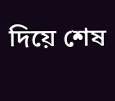দিয়ে শেষ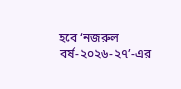হবে ‘নজরুল বর্ষ-২০২৬-২৭’-এর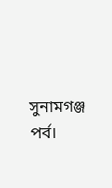সুনামগঞ্জ পর্ব।